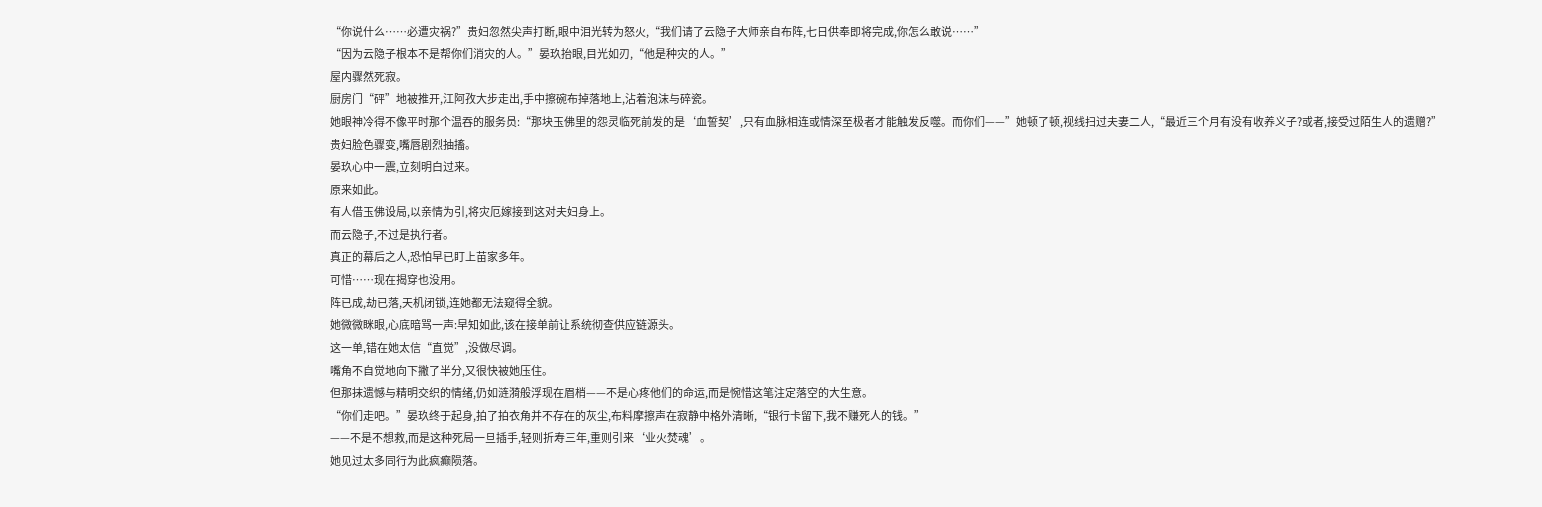“你说什么……必遭灾祸?”贵妇忽然尖声打断,眼中泪光转为怒火,“我们请了云隐子大师亲自布阵,七日供奉即将完成,你怎么敢说……”
“因为云隐子根本不是帮你们消灾的人。”晏玖抬眼,目光如刃,“他是种灾的人。”
屋内骤然死寂。
厨房门“砰”地被推开,江阿孜大步走出,手中擦碗布掉落地上,沾着泡沫与碎瓷。
她眼神冷得不像平时那个温吞的服务员:“那块玉佛里的怨灵临死前发的是‘血誓契’,只有血脉相连或情深至极者才能触发反噬。而你们——”她顿了顿,视线扫过夫妻二人,“最近三个月有没有收养义子?或者,接受过陌生人的遗赠?”
贵妇脸色骤变,嘴唇剧烈抽搐。
晏玖心中一震,立刻明白过来。
原来如此。
有人借玉佛设局,以亲情为引,将灾厄嫁接到这对夫妇身上。
而云隐子,不过是执行者。
真正的幕后之人,恐怕早已盯上苗家多年。
可惜……现在揭穿也没用。
阵已成,劫已落,天机闭锁,连她都无法窥得全貌。
她微微眯眼,心底暗骂一声:早知如此,该在接单前让系统彻查供应链源头。
这一单,错在她太信“直觉”,没做尽调。
嘴角不自觉地向下撇了半分,又很快被她压住。
但那抹遗憾与精明交织的情绪,仍如涟漪般浮现在眉梢——不是心疼他们的命运,而是惋惜这笔注定落空的大生意。
“你们走吧。”晏玖终于起身,拍了拍衣角并不存在的灰尘,布料摩擦声在寂静中格外清晰,“银行卡留下,我不赚死人的钱。”
——不是不想救,而是这种死局一旦插手,轻则折寿三年,重则引来‘业火焚魂’。
她见过太多同行为此疯癫陨落。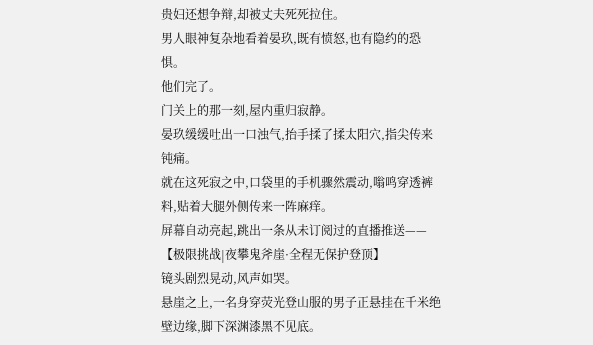贵妇还想争辩,却被丈夫死死拉住。
男人眼神复杂地看着晏玖,既有愤怒,也有隐约的恐惧。
他们完了。
门关上的那一刻,屋内重归寂静。
晏玖缓缓吐出一口浊气,抬手揉了揉太阳穴,指尖传来钝痛。
就在这死寂之中,口袋里的手机骤然震动,嗡鸣穿透裤料,贴着大腿外侧传来一阵麻痒。
屏幕自动亮起,跳出一条从未订阅过的直播推送——
【极限挑战|夜攀鬼斧崖·全程无保护登顶】
镜头剧烈晃动,风声如哭。
悬崖之上,一名身穿荧光登山服的男子正悬挂在千米绝壁边缘,脚下深渊漆黑不见底。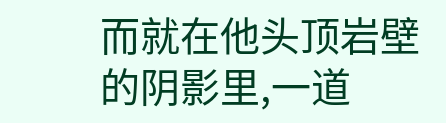而就在他头顶岩壁的阴影里,一道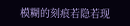模糊的刻痕若隐若现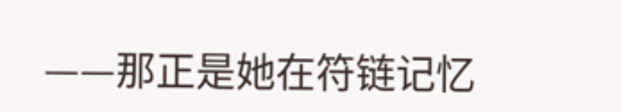——那正是她在符链记忆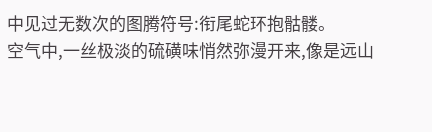中见过无数次的图腾符号:衔尾蛇环抱骷髅。
空气中,一丝极淡的硫磺味悄然弥漫开来,像是远山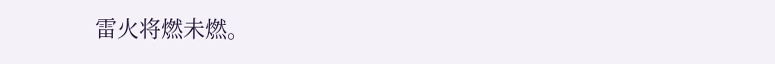雷火将燃未燃。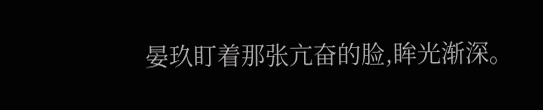晏玖盯着那张亢奋的脸,眸光渐深。